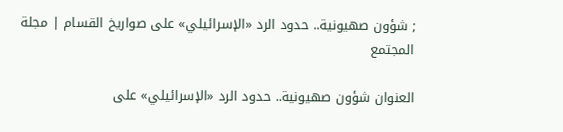; شؤون صهيونية.. حدود الرد «الإسرائيلي» على صواريخ القسام | مجلة المجتمع

العنوان شؤون صهيونية.. حدود الرد «الإسرائيلي» على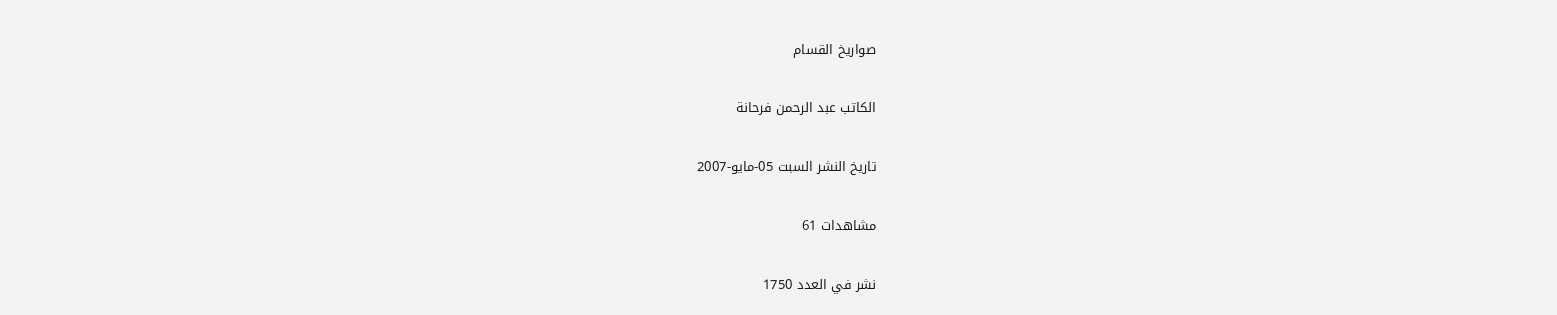صواريخ القسام

الكاتب عبد الرحمن فرحانة

تاريخ النشر السبت 05-مايو-2007

مشاهدات 61

نشر في العدد 1750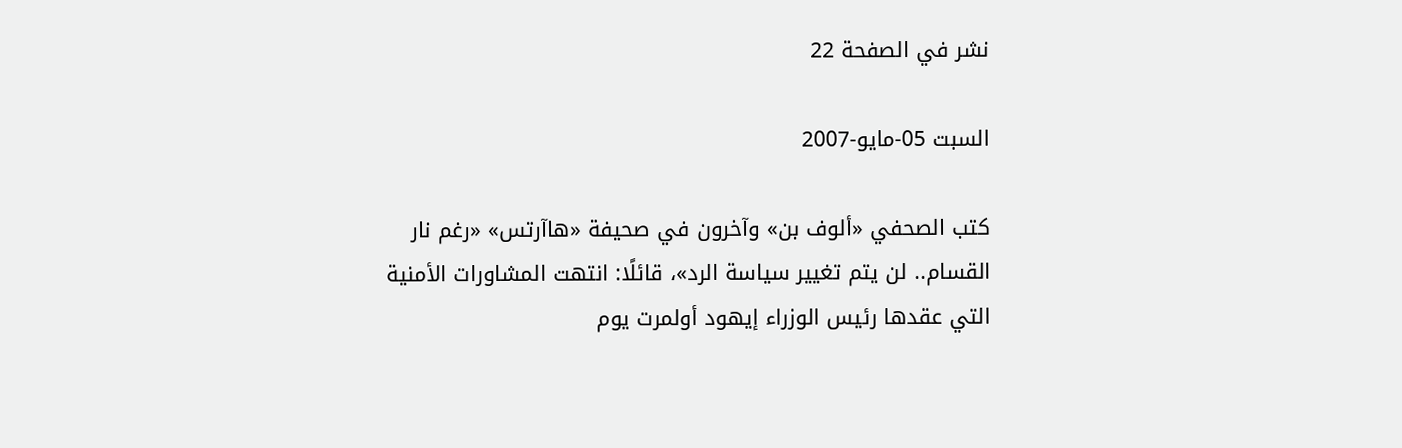نشر في الصفحة 22

السبت 05-مايو-2007

كتب الصحفي «ألوف بن» وآخرون في صحيفة «هاآرتس» «رغم نار القسام.. لن يتم تغيير سياسة الرد»، قائلًا: انتهت المشاورات الأمنية التي عقدها رئيس الوزراء إيهود أولمرت يوم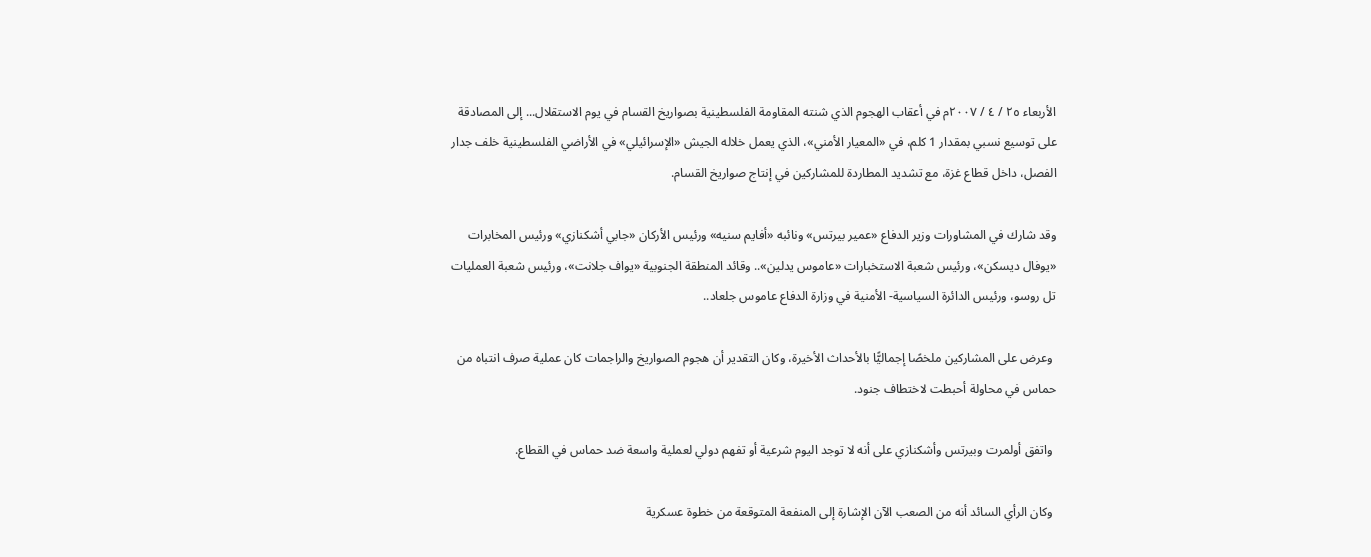الأربعاء ٢٥ / ٤ / ٢٠٠٧م في أعقاب الهجوم الذي شنته المقاومة الفلسطينية بصواريخ القسام في يوم الاستقلال... إلى المصادقة على توسيع نسبي بمقدار 1 كلم، في «المعيار الأمني»، الذي يعمل خلاله الجيش «الإسرائيلي» في الأراضي الفلسطينية خلف جدار الفصل، داخل قطاع غزة، مع تشديد المطاردة للمشاركين في إنتاج صواريخ القسام.

وقد شارك في المشاورات وزير الدفاع «عمير بيرتس» ونائبه «أفايم سنيه» ورئيس الأركان «جابي أشكنازي» ورئيس المخابرات «يوفال ديسكن»، ورئيس شعبة الاستخبارات «عاموس يدلين».. وقائد المنطقة الجنوبية «يواف جلانت»، ورئيس شعبة العمليات تل روسو، ورئيس الدائرة السياسية- الأمنية في وزارة الدفاع عاموس جلعاد..

 وعرض على المشاركين ملخصًا إجماليًّا بالأحداث الأخيرة، وكان التقدير أن هجوم الصواريخ والراجمات كان عملية صرف انتباه من حماس في محاولة أحبطت لاختطاف جنود.

 واتفق أولمرت وبيرتس وأشكنازي على أنه لا توجد اليوم شرعية أو تفهم دولي لعملية واسعة ضد حماس في القطاع.

 وكان الرأي السائد أنه من الصعب الآن الإشارة إلى المنفعة المتوقعة من خطوة عسكرية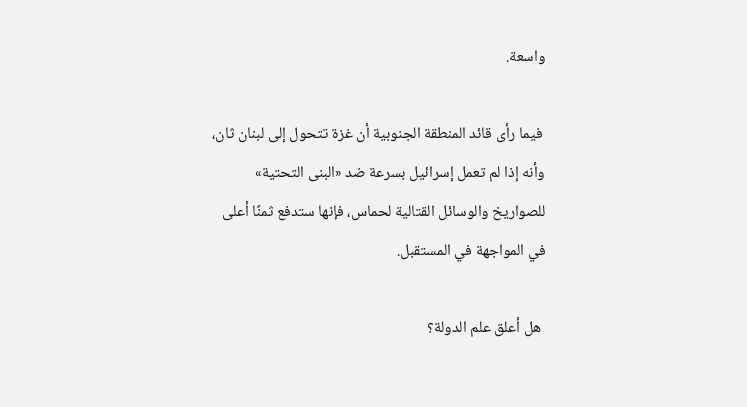واسعة.

 فيما رأى قائد المنطقة الجنوبية أن غزة تتحول إلى لبنان ثان، وأنه إذا لم تعمل إسرائيل بسرعة ضد «البنى التحتية» للصواريخ والوسائل القتالية لحماس، فإنها ستدفع ثمنًا أعلى في المواجهة في المستقبل.

 هل أعلق علم الدولة؟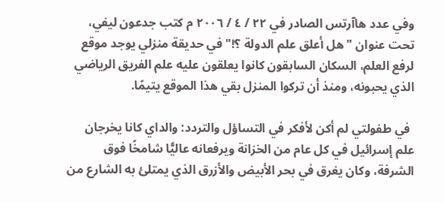وفي عدد هاآرتس الصادر في ٢٢ / ٤ / ٢٠٠٦ م كتب جدعون ليفي، تحت عنوان "هل أعلق علم الدولة ؟!" في حديقة منزلي يوجد موقع لرفع العلم، السكان السابقون كانوا يعلقون عليه علم الفريق الرياضي الذي يحبونه، ومنذ أن تركوا المنزل بقي هذا الموقع يتيمًا.

 في طفولتي لم أكن لأفكر في التساؤل والتردد: والداي كانا يخرجان علم إسرائيل في كل عام من الخزانة ويرفعانه عاليًّا شامخًا فوق الشرفة، وكان يغرق في بحر الأبيض والأزرق الذي يمتلئ به الشارع من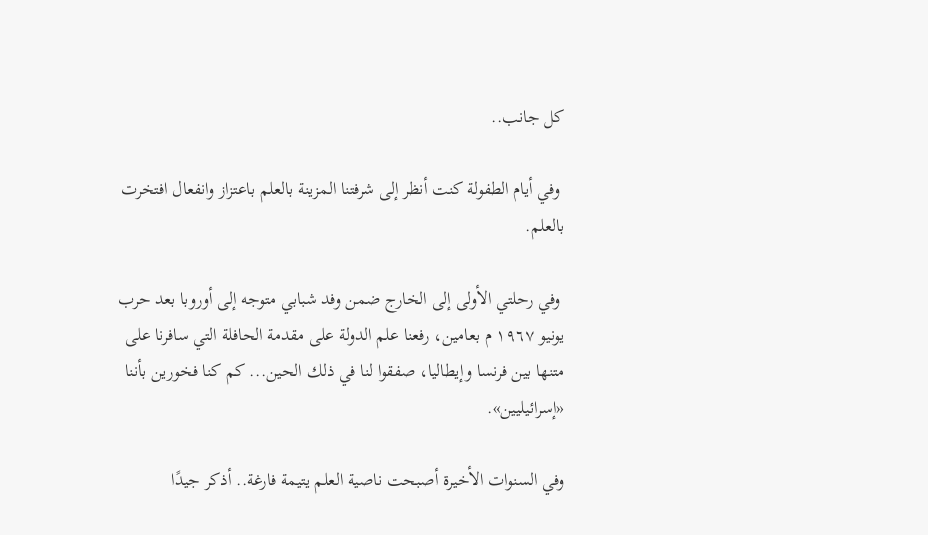كل جانب..

 وفي أيام الطفولة كنت أنظر إلى شرفتنا المزينة بالعلم باعتزاز وانفعال افتخرت بالعلم.

 وفي رحلتي الأولى إلى الخارج ضمن وفد شبابي متوجه إلى أوروبا بعد حرب يونيو ١٩٦٧ م بعامين، رفعنا علم الدولة على مقدمة الحافلة التي سافرنا على متنها بين فرنسا وإيطاليا، صفقوا لنا في ذلك الحين... كم كنا فخورين بأننا «إسرائيليين».

وفي السنوات الأخيرة أصبحت ناصية العلم يتيمة فارغة.. أذكر جيدًا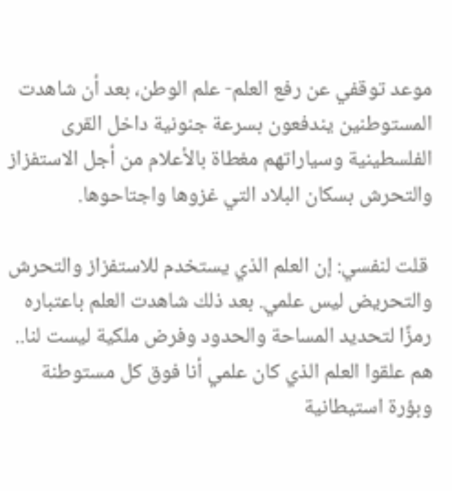موعد توقفي عن رفع العلم- علم الوطن، بعد أن شاهدت المستوطنين يندفعون بسرعة جنونية داخل القرى الفلسطينية وسياراتهم مغطاة بالأعلام من أجل الاستفزاز والتحرش بسكان البلاد التي غزوها واجتاحوها.

 قلت لنفسي: إن العلم الذي يستخدم للاستفزاز والتحرش والتحريض ليس علمي. بعد ذلك شاهدت العلم باعتباره رمزًا لتحديد المساحة والحدود وفرض ملكية ليست لنا.. هم علقوا العلم الذي كان علمي أنا فوق كل مستوطنة وبؤرة استيطانية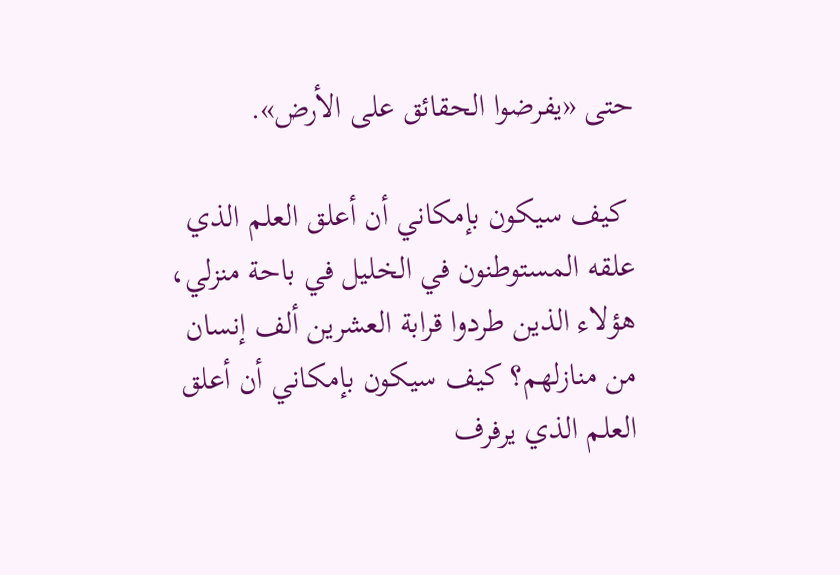حتى «يفرضوا الحقائق على الأرض».

 كيف سيكون بإمكاني أن أعلق العلم الذي علقه المستوطنون في الخليل في باحة منزلي، هؤلاء الذين طردوا قرابة العشرين ألف إنسان من منازلهم؟ كيف سيكون بإمكاني أن أعلق العلم الذي يرفرف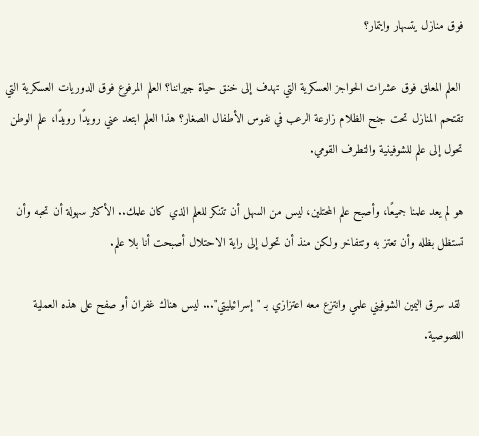فوق منازل يتسهار وايتمار؟

 العلم المعلق فوق عشرات الحواجز العسكرية التي تهدف إلى خنق حياة جيراننا؟ العلم المرفوع فوق الدوريات العسكرية التي تقتحم المنازل تحت جنح الظلام زارعة الرعب في نفوس الأطفال الصغار؟ هذا العلم ابتعد عني رويدًا رويدًا، علم الوطن تحول إلى علم للشوفينية والتطرف القومي.

هو لم يعد علمنا جميعًا، وأصبح علم المحتلين، ليس من السهل أن تتنكر للعلم الذي كان علمك.. الأكثر سهولة أن تحبه وأن تستظل بظله وأن تعتز به وتتفاخر ولكن منذ أن تحول إلى راية الاحتلال أصبحت أنا بلا علم.

 لقد سرق اليمين الشوفيني علمي وانتزع معه اعتزازي بـ "إسرائيليتي"... ليس هناك غفران أو صفح على هذه العملية اللصوصية.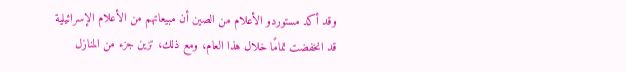وقد أكد مستوردو الأعلام من الصين أن مبيعاتهم من الأعلام الإسرائيلية قد انخفضت تمامًا خلال هذا العام، ومع ذلك، تزين جزء من المنازل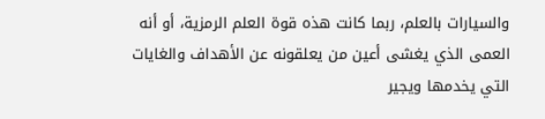والسيارات بالعلم، ربما كانت هذه قوة العلم الرمزية، أو أنه العمى الذي يغشى أعين من يعلقونه عن الأهداف والغايات التي يخدمها ويجير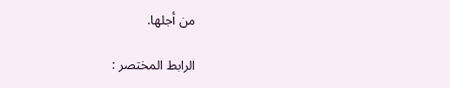من أجلها.

الرابط المختصر :